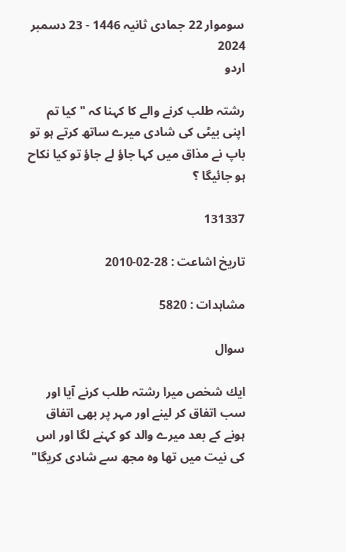سوموار 22 جمادی ثانیہ 1446 - 23 دسمبر 2024
اردو

رشتہ طلب كرنے والے كا كہنا كہ " كيا تم اپنى بيٹى كى شادى ميرے ساتھ كرتے ہو تو باپ نے مذاق ميں كہا جاؤ لے جاؤ تو كيا نكاح ہو جائيگا ؟

131337

تاریخ اشاعت : 28-02-2010

مشاہدات : 5820

سوال

ايك شخص ميرا رشتہ طلب كرنے آيا اور سب اتفاق كر لينے اور مہر پر بھى اتفاق ہونے كے بعد ميرے والد كو كہنے لگا اور اس كى نيت ميں تھا وہ مجھ سے شادى كريگا"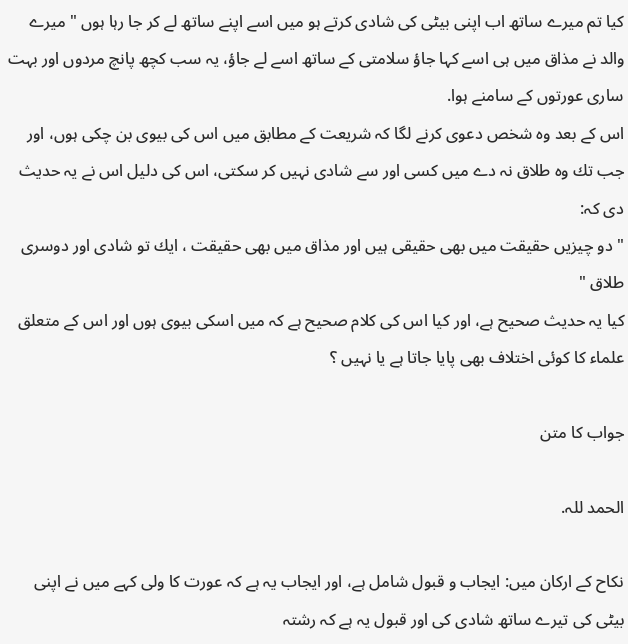كيا تم ميرے ساتھ اب اپنى بيٹى كى شادى كرتے ہو ميں اسے اپنے ساتھ لے كر جا رہا ہوں " ميرے والد نے مذاق ميں ہى اسے كہا جاؤ سلامتى كے ساتھ اسے لے جاؤ، يہ سب كچھ پانچ مردوں اور بہت سارى عورتوں كے سامنے ہوا.
اس كے بعد وہ شخص دعوى كرنے لگا كہ شريعت كے مطابق ميں اس كى بيوى بن چكى ہوں، اور جب تك وہ طلاق نہ دے ميں كسى اور سے شادى نہيں كر سكتى، اس كى دليل اس نے يہ حديث دى كہ:
" دو چيزيں حقيقت ميں بھى حقيقى ہيں اور مذاق ميں بھى حقيقت ، ايك تو شادى اور دوسرى طلاق "
كيا يہ حديث صحيح ہے، اور كيا اس كى كلام صحيح ہے كہ ميں اسكى بيوى ہوں اور اس كے متعلق علماء كا كوئى اختلاف بھى پايا جاتا ہے يا نہيں ؟

جواب کا متن

الحمد للہ.

نكاح كے اركان ميں: ايجاب و قبول شامل ہے، اور ايجاب يہ ہے كہ عورت كا ولى كہے ميں نے اپنى بيٹى كى تيرے ساتھ شادى كى اور قبول يہ ہے كہ رشتہ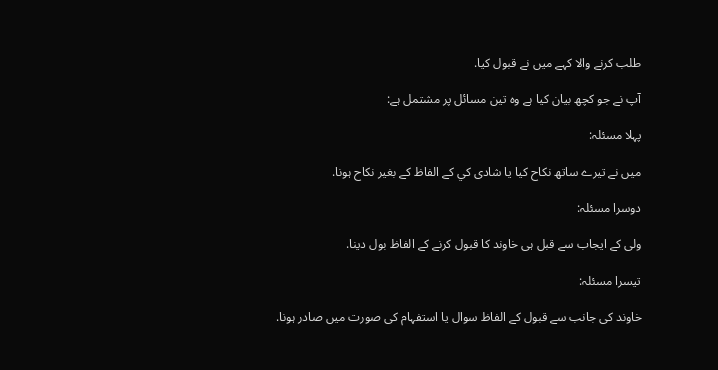طلب كرنے والا كہے ميں نے قبول كيا.

آپ نے جو كچھ بيان كيا ہے وہ تين مسائل پر مشتمل ہے:

پہلا مسئلہ:

ميں نے تيرے ساتھ نكاح كيا يا شادى كي كے الفاظ كے بغير نكاح ہونا.

دوسرا مسئلہ:

ولى كے ايجاب سے قبل ہى خاوند كا قبول كرنے كے الفاظ بول دينا.

تيسرا مسئلہ:

خاوند كى جانب سے قبول كے الفاظ سوال يا استفہام كى صورت ميں صادر ہونا.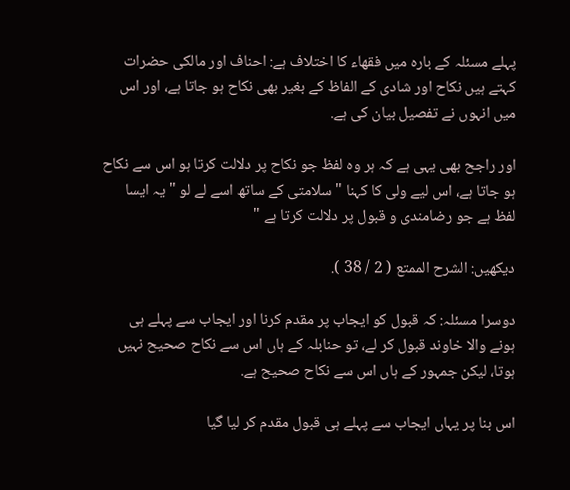پہلے مسئلہ كے بارہ ميں فقھاء كا اختلاف ہے: احناف اور مالكى حضرات كہتے ہيں نكاح اور شادى كے الفاظ كے بغير بھى نكاح ہو جاتا ہے، اور اس ميں انہوں نے تفصيل بيان كى ہے.

اور راجح بھى يہى ہے كہ ہر وہ لفظ جو نكاح پر دلالت كرتا ہو اس سے نكاح ہو جاتا ہے، اس ليے ولى كا كہنا " سلامتى كے ساتھ اسے لے لو " يہ ايسا لفظ ہے جو رضامندى و قبول پر دلالت كرتا ہے "

ديكھيں: الشرح الممتع ( 2 / 38 ).

دوسرا مسئلہ: كہ قبول كو ايجاب پر مقدم كرنا اور ايجاب سے پہلے ہى ہونے والا خاوند قبول كر لے، تو حنابلہ كے ہاں اس سے نكاح صحيح نہيں ہوتا، ليكن جمہور كے ہاں اس سے نكاح صحيح ہے.

اس بنا پر يہاں ايجاب سے پہلے ہى قبول مقدم كر ليا گيا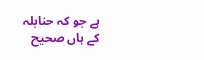ہے جو كہ حنابلہ كے ہاں صحيح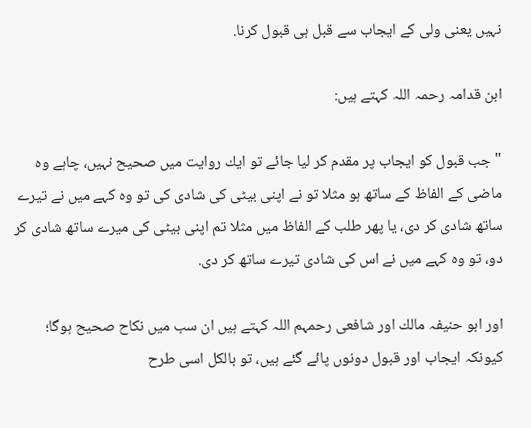نہيں يعنى ولى كے ايجاب سے قبل ہى قبول كرنا.

ابن قدامہ رحمہ اللہ كہتے ہيں:

" جب قبول كو ايجاب پر مقدم كر ليا جائے تو ايك روايت ميں صحيح نہيں، چاہے وہ ماضى كے الفاظ كے ساتھ ہو مثلا تو نے اپنى بيٹى كى شادى كى تو وہ كہے ميں نے تيرے ساتھ شادى كر دى، يا پھر طلب كے الفاظ ميں مثلا تم اپنى بيٹى كى ميرے ساتھ شادى كر دو، تو وہ كہے ميں نے اس كى شادى تيرے ساتھ كر دى.

اور ابو حنيفہ مالك اور شافعى رحمہم اللہ كہتے ہيں ان سب ميں نكاح صحيح ہوگا؛ كيونكہ ايجاب اور قبول دونوں پائے گئے ہيں، تو بالكل اسى طرح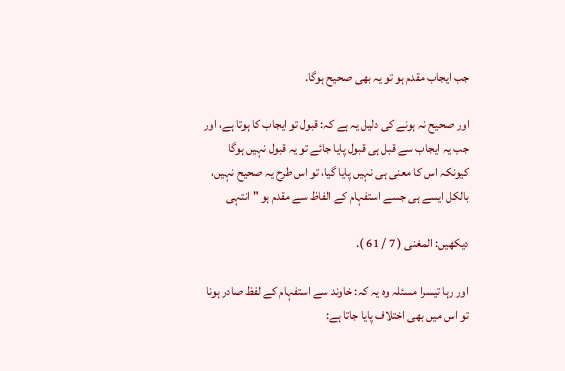جب ايجاب مقدم ہو تو يہ بھى صحيح ہوگا.

اور صحيح نہ ہونے كى دليل يہ ہے كہ: قبول تو ايجاب كا ہوتا ہے، اور جب يہ ايجاب سے قبل ہى قبول پايا جائے تو يہ قبول نہيں ہوگا كيونكہ اس كا معنى ہى نہيں پايا گيا، تو اس طرح يہ صحيح نہيں، بالكل ايسے ہى جسے استفہام كے الفاظ سے مقدم ہو " انتہى

ديكھيں: المغنى ( 7 / 61 ).

اور رہا تيسرا مسئلہ وہ يہ كہ: خاوند سے استفہام كے لفظ صادر ہونا تو اس ميں بھى اختلاف پايا جاتا ہے: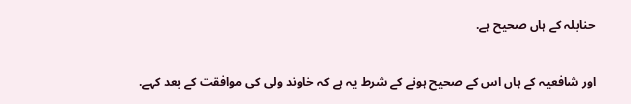حنابلہ كے ہاں صحيح ہے.

اور شافعيہ كے ہاں اس كے صحيح ہونے كے شرط يہ ہے كہ خاوند ولى كى موافقت كے بعد كہے.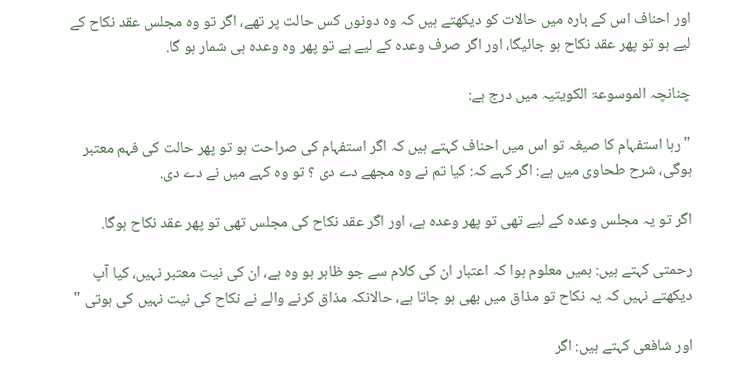اور احناف اس كے بارہ ميں حالات كو ديكھتے ہيں كہ وہ دونوں كس حالت پر تھے، اگر تو وہ مجلس عقد نكاح كے ليے ہو تو پھر عقد نكاح ہو جائيگا، اور اگر صرف وعدہ كے ليے ہے تو پھر وہ وعدہ ہى شمار ہو گا.

چنانچہ الموسوعۃ الكويتيہ ميں درج ہے:

" رہا استفہام كا صيغہ تو اس ميں احناف كہتے ہيں كہ اگر استفہام كى صراحت ہو تو پھر حالت كى فہم معتبر ہوگى، شرح طحاوى ميں ہے: اگر كہے كہ: كيا تم نے وہ مجھے دے دى ؟ تو وہ كہے ميں نے دے دى.

اگر تو يہ مجلس وعدہ كے ليے تھى تو پھر وعدہ ہے، اور اگر عقد نكاح كى مجلس تھى تو پھر عقد نكاح ہوگا.

رحمتى كہتے ہيں: ہميں معلوم ہوا كہ اعتبار ان كى كلام سے جو ظاہر ہو وہ ہے، ان كى نيت معتبر نہيں، كيا آپ ديكھتے نہيں كہ يہ نكاح تو مذاق ميں بھى ہو جاتا ہے، حالانكہ مذاق كرنے والے نے نكاح كى نيت نہيں كى ہوتى "

اور شافعى كہتے ہيں: اگر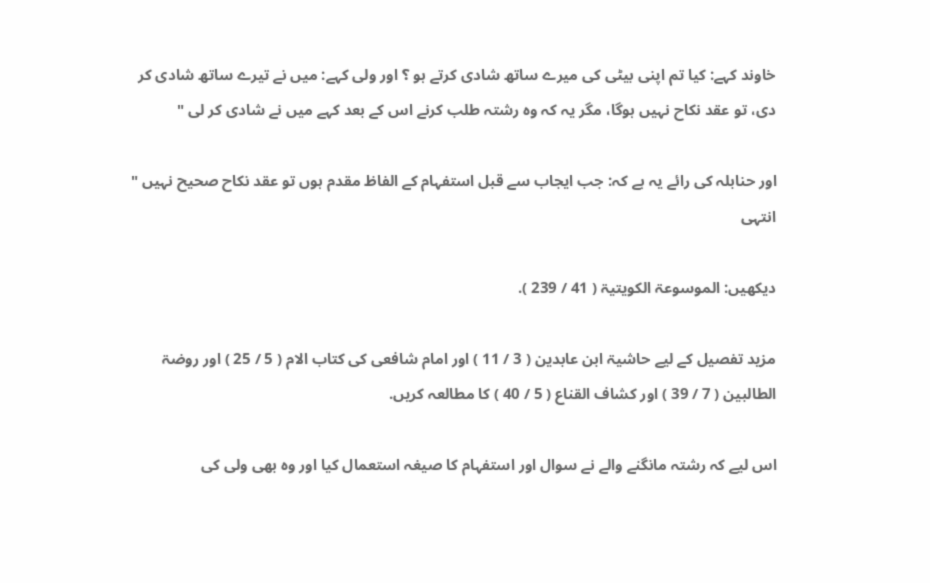خاوند كہے: كيا تم اپنى بيٹى كى ميرے ساتھ شادى كرتے ہو ؟ اور ولى كہے: ميں نے تيرے ساتھ شادى كر دى، تو عقد نكاح نہيں ہوگا، مگر يہ كہ وہ رشتہ طلب كرنے اس كے بعد كہے ميں نے شادى كر لى "

اور حنابلہ كى رائے يہ ہے كہ: جب ايجاب سے قبل استفہام كے الفاظ مقدم ہوں تو عقد نكاح صحيح نہيں " انتہى

ديكھيں: الموسوعۃ الكويتيۃ ( 41 / 239 ).

مزيد تفصيل كے ليے حاشيۃ ابن عابدين ( 3 / 11 ) اور امام شافعى كى كتاب الام ( 5 / 25 ) اور روضۃ الطالبين ( 7 / 39 ) اور كشاف القناع ( 5 / 40 ) كا مطالعہ كريں.

اس ليے كہ رشتہ مانگنے والے نے سوال اور استفہام كا صيغہ استعمال كيا اور وہ بھى ولى كى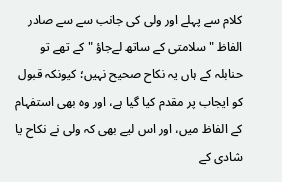كلام سے پہلے اور ولى كى جانب سے سے صادر الفاظ " سلامتى كے ساتھ لےجاؤ " كے تھے تو حنابلہ كے ہاں يہ نكاح صحيح نہيں؛ كيونكہ قبول كو ايجاب پر مقدم كيا گيا ہے، اور وہ بھى استفہام كے الفاظ ميں، اور اس ليے بھى كہ ولى نے نكاح يا شادى كے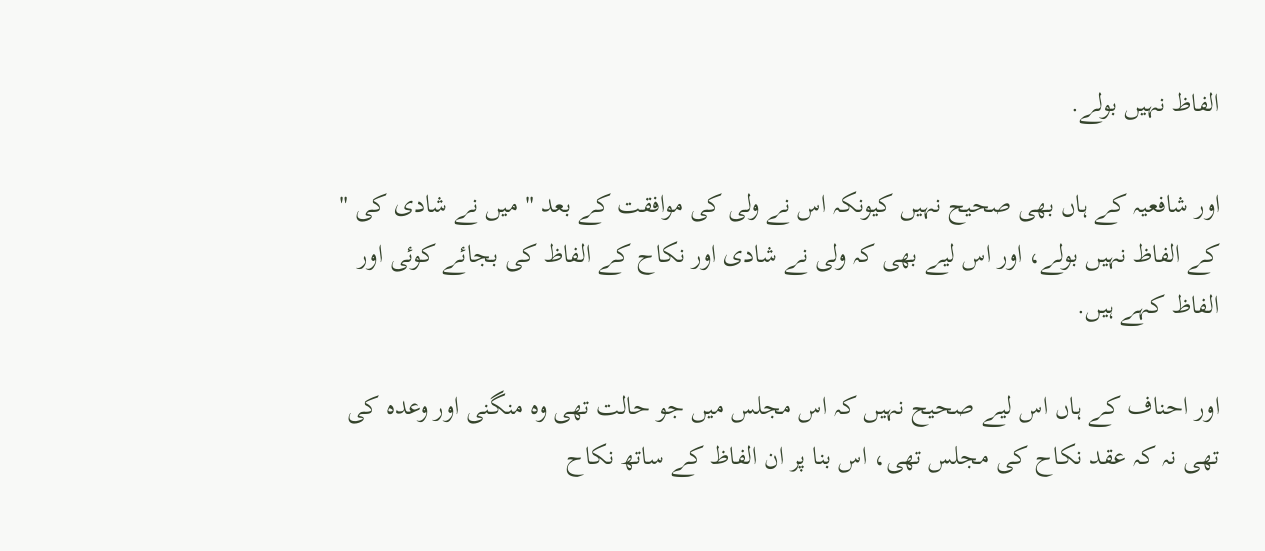الفاظ نہيں بولے.

اور شافعيہ كے ہاں بھى صحيح نہيں كيونكہ اس نے ولى كى موافقت كے بعد " ميں نے شادى كى " كے الفاظ نہيں بولے، اور اس ليے بھى كہ ولى نے شادى اور نكاح كے الفاظ كى بجائے كوئى اور الفاظ كہے ہيں.

اور احناف كے ہاں اس ليے صحيح نہيں كہ اس مجلس ميں جو حالت تھى وہ منگنى اور وعدہ كى تھى نہ كہ عقد نكاح كى مجلس تھى، اس بنا پر ان الفاظ كے ساتھ نكاح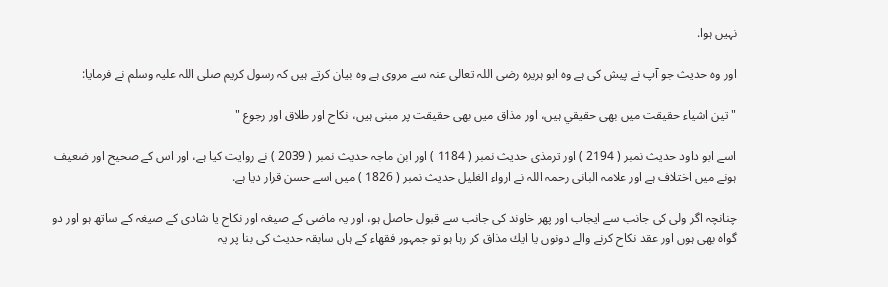نہيں ہوا.

اور وہ حديث جو آپ نے پيش كى ہے وہ ابو ہريرہ رضى اللہ تعالى عنہ سے مروى ہے وہ بيان كرتے ہيں كہ رسول كريم صلى اللہ عليہ وسلم نے فرمايا:

" تين اشياء حقيقت ميں بھى حقيقي ہيں، اور مذاق ميں بھى حقيقت پر مبنى ہيں، نكاح اور طلاق اور رجوع "

اسے ابو داود حديث نمبر ( 2194 ) اور ترمذى حديث نمبر ( 1184 ) اور ابن ماجہ حديث نمبر ( 2039 ) نے روايت كيا ہے، اور اس كے صحيح اور ضعيف ہونے ميں اختلاف ہے اور علامہ البانى رحمہ اللہ نے ارواء الغليل حديث نمبر ( 1826 ) ميں اسے حسن قرار ديا ہے.

چنانچہ اگر ولى كى جانب سے ايجاب اور پھر خاوند كى جانب سے قبول حاصل ہو، اور يہ ماضى كے صيغہ اور نكاح يا شادى كے صيغہ كے ساتھ ہو اور دو گواہ بھى ہوں اور عقد نكاح كرنے والے دونوں يا ايك مذاق كر رہا ہو تو جمہور فقھاء كے ہاں سابقہ حديث كى بنا پر يہ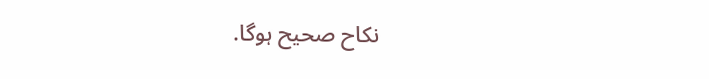نكاح صحيح ہوگا.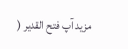مزيد آپ فتح القدير (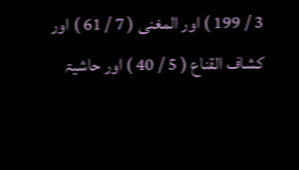3 / 199 ) اور المغنى ( 7 / 61 ) اور كشاف القناع ( 5 / 40 ) اور حاشيۃ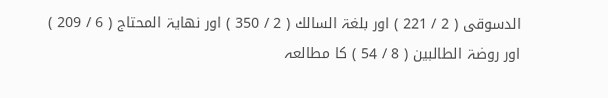الدسوقى ( 2 / 221 ) اور بلغۃ السالك ( 2 / 350 ) اور نھايۃ المحتاج ( 6 / 209 ) اور روضۃ الطالبين ( 8 / 54 ) كا مطالعہ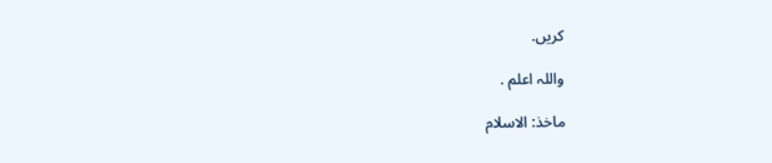كريں.

واللہ اعلم .

ماخذ: الاسلام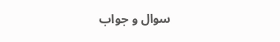سوال و جواب